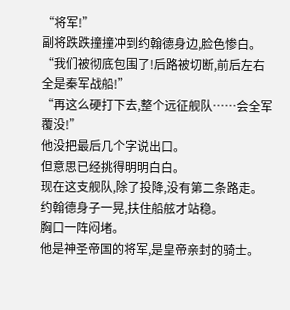“将军!”
副将跌跌撞撞冲到约翰德身边,脸色惨白。
“我们被彻底包围了!后路被切断,前后左右全是秦军战船!”
“再这么硬打下去,整个远征舰队……会全军覆没!”
他没把最后几个字说出口。
但意思已经挑得明明白白。
现在这支舰队,除了投降,没有第二条路走。
约翰德身子一晃,扶住船舷才站稳。
胸口一阵闷堵。
他是神圣帝国的将军,是皇帝亲封的骑士。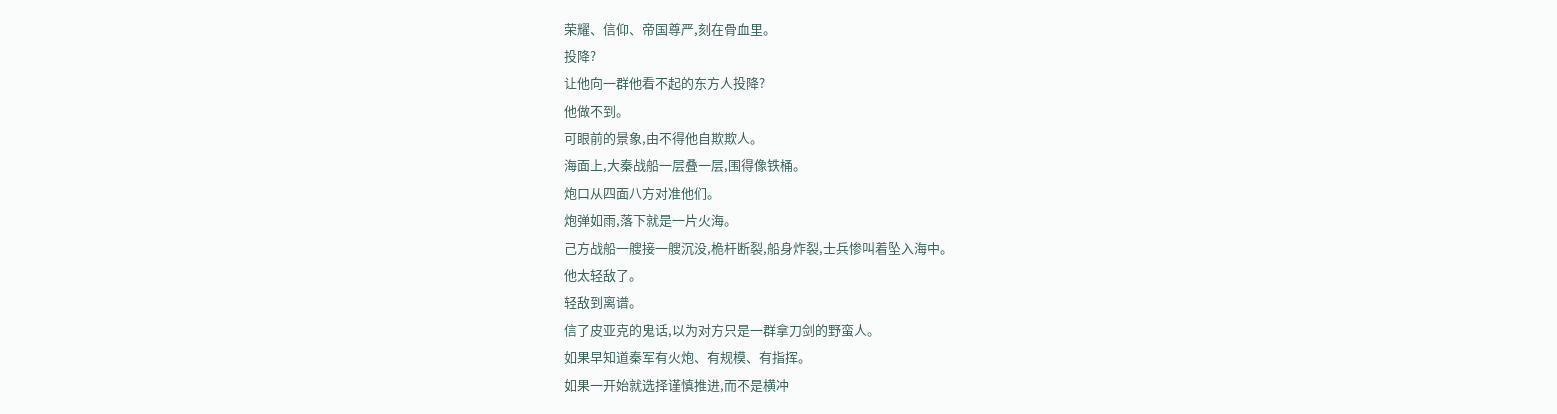荣耀、信仰、帝国尊严,刻在骨血里。
投降?
让他向一群他看不起的东方人投降?
他做不到。
可眼前的景象,由不得他自欺欺人。
海面上,大秦战船一层叠一层,围得像铁桶。
炮口从四面八方对准他们。
炮弹如雨,落下就是一片火海。
己方战船一艘接一艘沉没,桅杆断裂,船身炸裂,士兵惨叫着坠入海中。
他太轻敌了。
轻敌到离谱。
信了皮亚克的鬼话,以为对方只是一群拿刀剑的野蛮人。
如果早知道秦军有火炮、有规模、有指挥。
如果一开始就选择谨慎推进,而不是横冲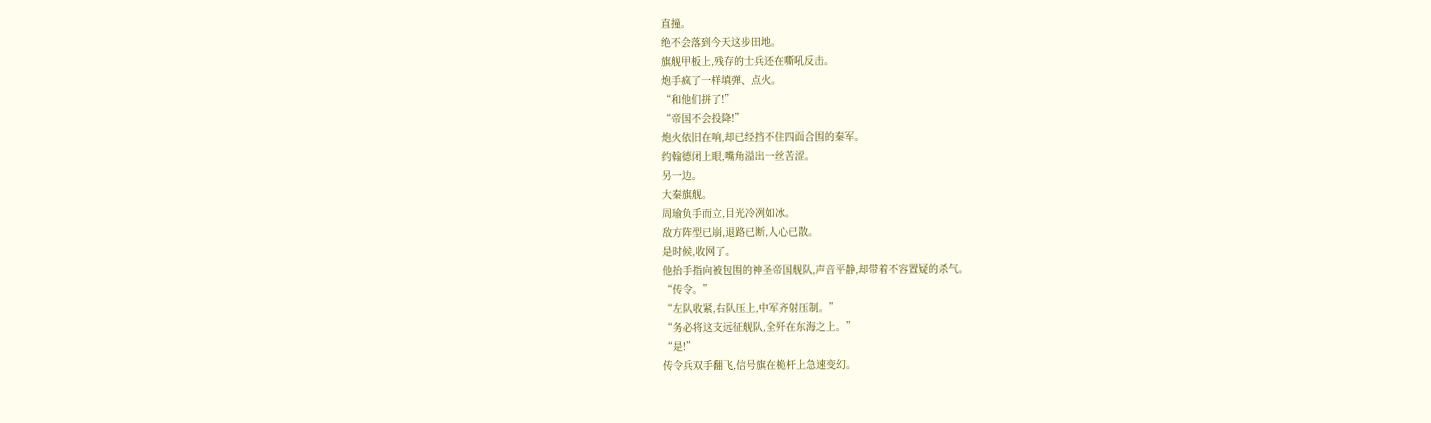直撞。
绝不会落到今天这步田地。
旗舰甲板上,残存的士兵还在嘶吼反击。
炮手疯了一样填弹、点火。
“和他们拼了!”
“帝国不会投降!”
炮火依旧在响,却已经挡不住四面合围的秦军。
约翰德闭上眼,嘴角溢出一丝苦涩。
另一边。
大秦旗舰。
周瑜负手而立,目光冷冽如冰。
敌方阵型已崩,退路已断,人心已散。
是时候,收网了。
他抬手指向被包围的神圣帝国舰队,声音平静,却带着不容置疑的杀气。
“传令。”
“左队收紧,右队压上,中军齐射压制。”
“务必将这支远征舰队,全歼在东海之上。”
“是!”
传令兵双手翻飞,信号旗在桅杆上急速变幻。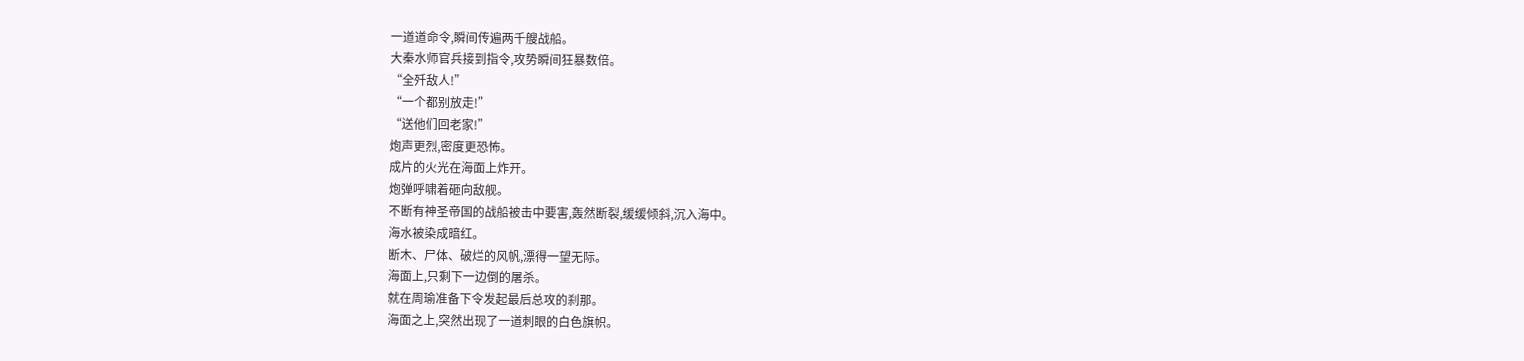一道道命令,瞬间传遍两千艘战船。
大秦水师官兵接到指令,攻势瞬间狂暴数倍。
“全歼敌人!”
“一个都别放走!”
“送他们回老家!”
炮声更烈,密度更恐怖。
成片的火光在海面上炸开。
炮弹呼啸着砸向敌舰。
不断有神圣帝国的战船被击中要害,轰然断裂,缓缓倾斜,沉入海中。
海水被染成暗红。
断木、尸体、破烂的风帆,漂得一望无际。
海面上,只剩下一边倒的屠杀。
就在周瑜准备下令发起最后总攻的刹那。
海面之上,突然出现了一道刺眼的白色旗帜。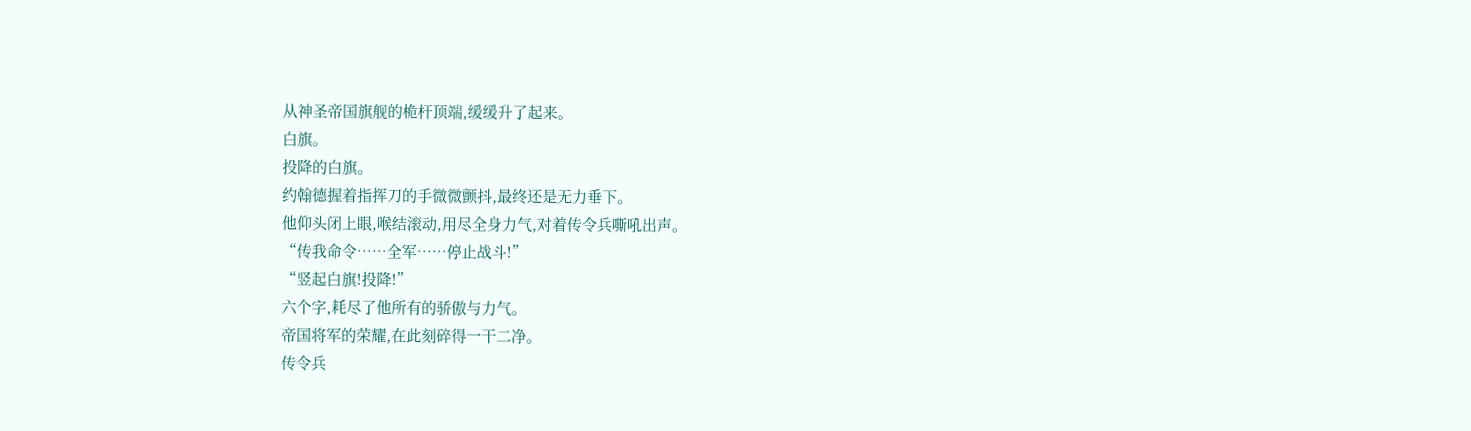从神圣帝国旗舰的桅杆顶端,缓缓升了起来。
白旗。
投降的白旗。
约翰德握着指挥刀的手微微颤抖,最终还是无力垂下。
他仰头闭上眼,喉结滚动,用尽全身力气,对着传令兵嘶吼出声。
“传我命令……全军……停止战斗!”
“竖起白旗!投降!”
六个字,耗尽了他所有的骄傲与力气。
帝国将军的荣耀,在此刻碎得一干二净。
传令兵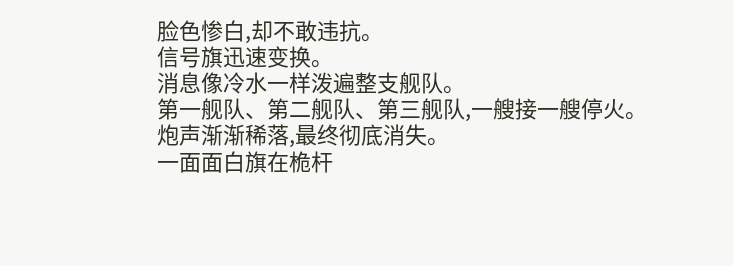脸色惨白,却不敢违抗。
信号旗迅速变换。
消息像冷水一样泼遍整支舰队。
第一舰队、第二舰队、第三舰队,一艘接一艘停火。
炮声渐渐稀落,最终彻底消失。
一面面白旗在桅杆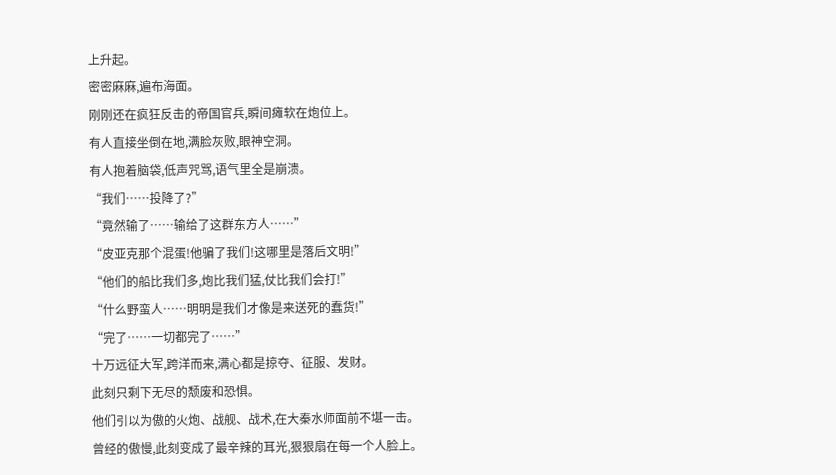上升起。
密密麻麻,遍布海面。
刚刚还在疯狂反击的帝国官兵,瞬间瘫软在炮位上。
有人直接坐倒在地,满脸灰败,眼神空洞。
有人抱着脑袋,低声咒骂,语气里全是崩溃。
“我们……投降了?”
“竟然输了……输给了这群东方人……”
“皮亚克那个混蛋!他骗了我们!这哪里是落后文明!”
“他们的船比我们多,炮比我们猛,仗比我们会打!”
“什么野蛮人……明明是我们才像是来送死的蠢货!”
“完了……一切都完了……”
十万远征大军,跨洋而来,满心都是掠夺、征服、发财。
此刻只剩下无尽的颓废和恐惧。
他们引以为傲的火炮、战舰、战术,在大秦水师面前不堪一击。
曾经的傲慢,此刻变成了最辛辣的耳光,狠狠扇在每一个人脸上。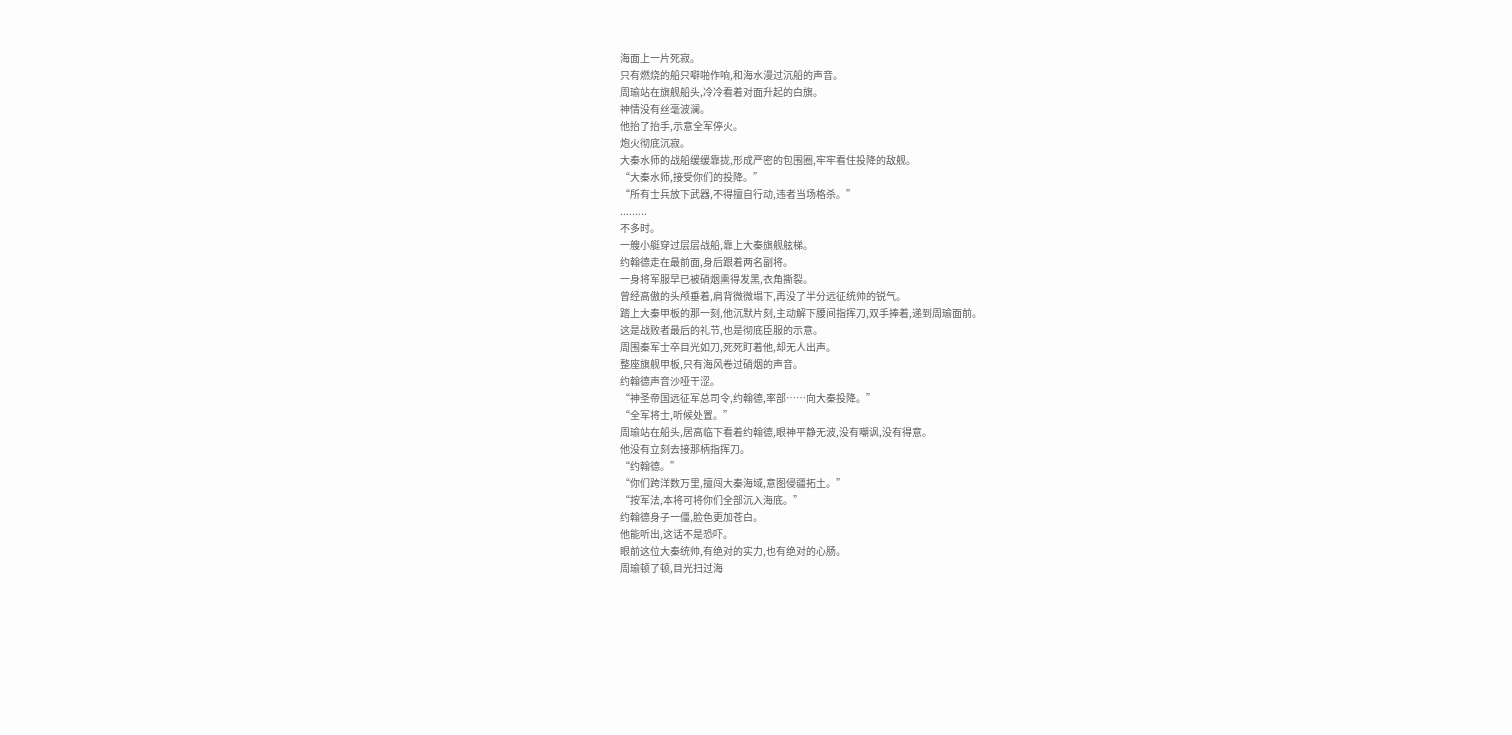海面上一片死寂。
只有燃烧的船只噼啪作响,和海水漫过沉船的声音。
周瑜站在旗舰船头,冷冷看着对面升起的白旗。
神情没有丝毫波澜。
他抬了抬手,示意全军停火。
炮火彻底沉寂。
大秦水师的战船缓缓靠拢,形成严密的包围圈,牢牢看住投降的敌舰。
“大秦水师,接受你们的投降。”
“所有士兵放下武器,不得擅自行动,违者当场格杀。”
.........
不多时。
一艘小艇穿过层层战船,靠上大秦旗舰舷梯。
约翰德走在最前面,身后跟着两名副将。
一身将军服早已被硝烟熏得发黑,衣角撕裂。
曾经高傲的头颅垂着,肩背微微塌下,再没了半分远征统帅的锐气。
踏上大秦甲板的那一刻,他沉默片刻,主动解下腰间指挥刀,双手捧着,递到周瑜面前。
这是战败者最后的礼节,也是彻底臣服的示意。
周围秦军士卒目光如刀,死死盯着他,却无人出声。
整座旗舰甲板,只有海风卷过硝烟的声音。
约翰德声音沙哑干涩。
“神圣帝国远征军总司令,约翰德,率部……向大秦投降。”
“全军将士,听候处置。”
周瑜站在船头,居高临下看着约翰德,眼神平静无波,没有嘲讽,没有得意。
他没有立刻去接那柄指挥刀。
“约翰德。”
“你们跨洋数万里,擅闯大秦海域,意图侵疆拓土。”
“按军法,本将可将你们全部沉入海底。”
约翰德身子一僵,脸色更加苍白。
他能听出,这话不是恐吓。
眼前这位大秦统帅,有绝对的实力,也有绝对的心肠。
周瑜顿了顿,目光扫过海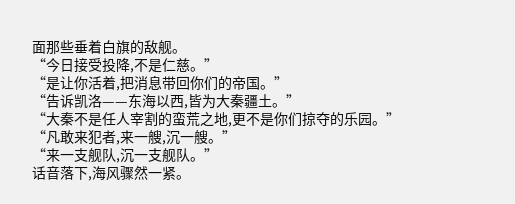面那些垂着白旗的敌舰。
“今日接受投降,不是仁慈。”
“是让你活着,把消息带回你们的帝国。”
“告诉凯洛——东海以西,皆为大秦疆土。”
“大秦不是任人宰割的蛮荒之地,更不是你们掠夺的乐园。”
“凡敢来犯者,来一艘,沉一艘。”
“来一支舰队,沉一支舰队。”
话音落下,海风骤然一紧。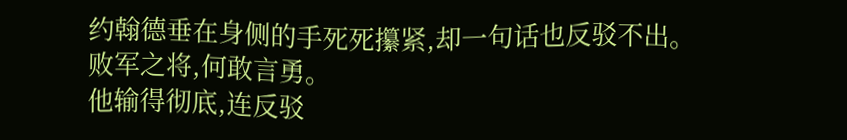约翰德垂在身侧的手死死攥紧,却一句话也反驳不出。
败军之将,何敢言勇。
他输得彻底,连反驳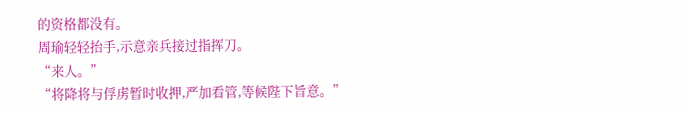的资格都没有。
周瑜轻轻抬手,示意亲兵接过指挥刀。
“来人。”
“将降将与俘虏暂时收押,严加看管,等候陛下旨意。”